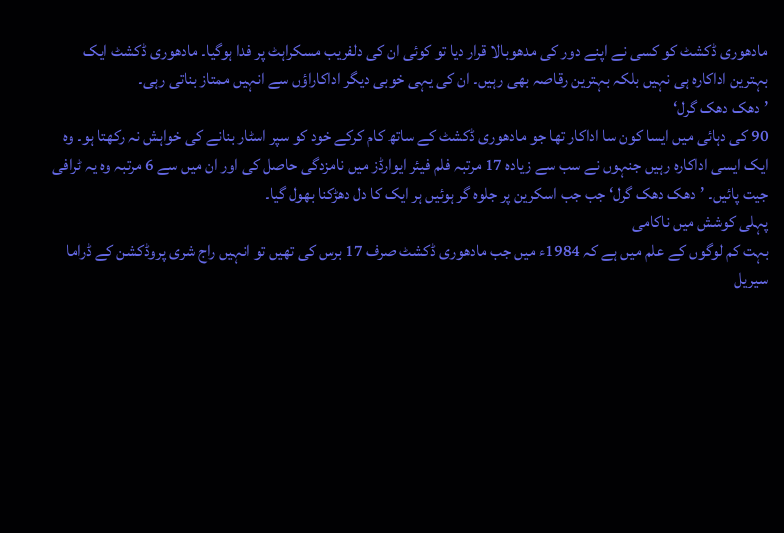مادھوری ڈکشٹ کو کسی نے اپنے دور کی مدھوبالا قرار دیا تو کوئی ان کی دلفریب مسکراہٹ پر فدا ہوگیا۔ مادھوری ڈکشٹ ایک بہترین اداکارہ ہی نہیں بلکہ بہترین رقاصہ بھی رہیں۔ ان کی یہی خوبی دیگر اداکاراؤں سے انہیں ممتاز بناتی رہی۔
’دھک دھک گرل‘
90 کی دہائی میں ایسا کون سا اداکار تھا جو مادھوری ڈکشٹ کے ساتھ کام کرکے خود کو سپر اسٹار بنانے کی خواہش نہ رکھتا ہو۔ وہ ایک ایسی اداکارہ رہیں جنہوں نے سب سے زیادہ 17 مرتبہ فلم فیئر ایوارڈز میں نامزدگی حاصل کی اور ان میں سے 6 مرتبہ وہ یہ ٹرافی جیت پائیں۔ ’دھک دھک گرل‘ جب جب اسکرین پر جلوہ گر ہوئیں ہر ایک کا دل دھڑکنا بھول گیا۔
پہلی کوشش میں ناکامی
بہت کم لوگوں کے علم میں ہے کہ 1984ء میں جب مادھوری ڈکشٹ صرف 17 برس کی تھیں تو انہیں راج شری پروڈکشن کے ڈراما سیریل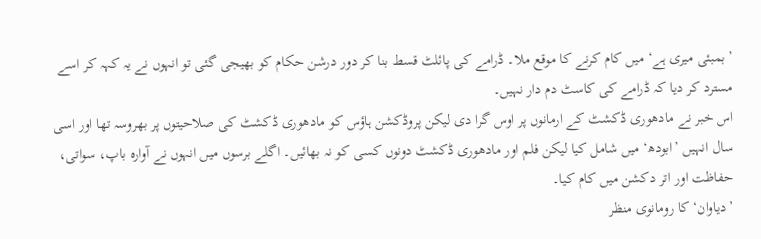’بمبئی میری ہے‘ میں کام کرنے کا موقع ملا۔ ڈرامے کی پائلٹ قسط بنا کر دور درشن حکام کو بھیجی گئی تو انہوں نے یہ کہہ کر اسے مسترد کر دیا کہ ڈرامے کی کاسٹ دم دار نہیں۔
اس خبر نے مادھوری ڈکشٹ کے ارمانوں پر اوس گرا دی لیکن پروڈکشن ہاؤس کو مادھوری ڈکشٹ کی صلاحیتوں پر بھروسہ تھا اور اسی سال انہیں ’ابودھ‘ میں شامل کیا لیکن فلم اور مادھوری ڈکشٹ دونوں کسی کو نہ بھائیں۔ اگلے برسوں میں انہوں نے آوارہ باپ، سواتی، حفاظت اور اتر دکشن میں کام کیا۔
’دیاوان‘ کا رومانوی منظر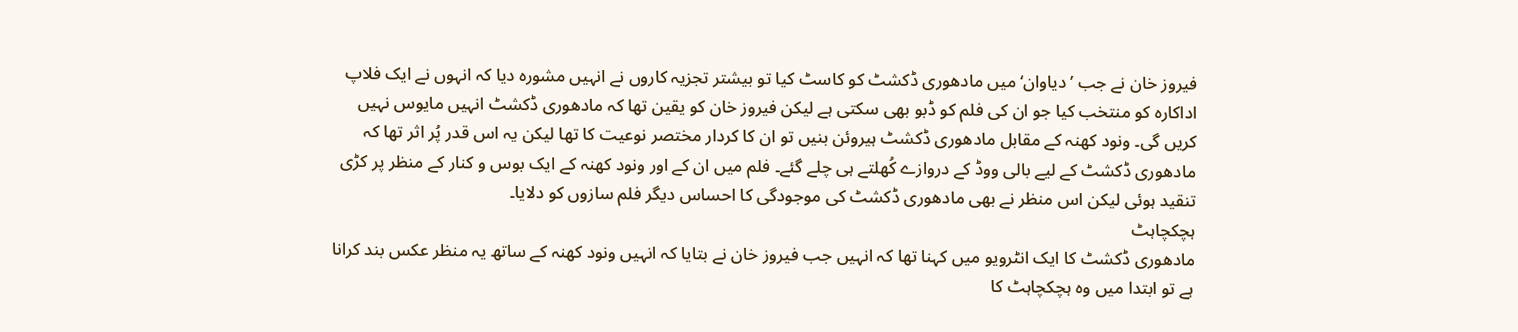فیروز خان نے جب ’دیاوان‘ میں مادھوری ڈکشٹ کو کاسٹ کیا تو بیشتر تجزیہ کاروں نے انہیں مشورہ دیا کہ انہوں نے ایک فلاپ اداکارہ کو منتخب کیا جو ان کی فلم کو ڈبو بھی سکتی ہے لیکن فیروز خان کو یقین تھا کہ مادھوری ڈکشٹ انہیں مایوس نہیں کریں گی۔ ونود کھنہ کے مقابل مادھوری ڈکشٹ ہیروئن بنیں تو ان کا کردار مختصر نوعیت کا تھا لیکن یہ اس قدر پُر اثر تھا کہ مادھوری ڈکشٹ کے لیے بالی ووڈ کے دروازے کُھلتے ہی چلے گئے۔ فلم میں ان کے اور ونود کھنہ کے ایک بوس و کنار کے منظر پر کڑی تنقید ہوئی لیکن اس منظر نے بھی مادھوری ڈکشٹ کی موجودگی کا احساس دیگر فلم سازوں کو دلایا۔
ہچکچاہٹ
مادھوری ڈکشٹ کا ایک انٹرویو میں کہنا تھا کہ انہیں جب فیروز خان نے بتایا کہ انہیں ونود کھنہ کے ساتھ یہ منظر عکس بند کرانا ہے تو ابتدا میں وہ ہچکچاہٹ کا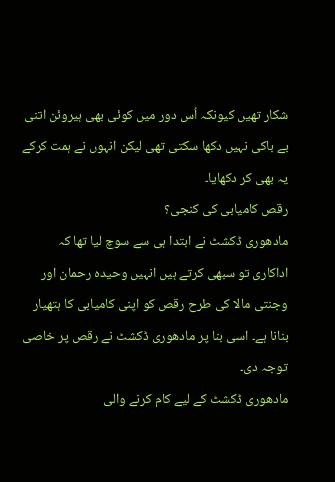شکار تھیں کیونکہ اُس دور میں کوئی بھی ہیروئن اتنی بے باکی نہیں دکھا سکتی تھی لیکن انہوں نے ہمت کرکے یہ بھی کر دکھایا۔
رقص کامیابی کی کنجی؟
مادھوری ڈکشٹ نے ابتدا ہی سے سوچ لیا تھا کہ اداکاری تو سبھی کرتے ہیں انہیں وحیدہ رحمان اور وجنتی مالا کی طرح رقص کو اپنی کامیابی کا ہتھیار بنانا ہے۔ اسی بنا پر مادھوری ڈکشٹ نے رقص پر خاصی توجہ دی۔
مادھوری ڈکشٹ کے لیے کام کرنے والی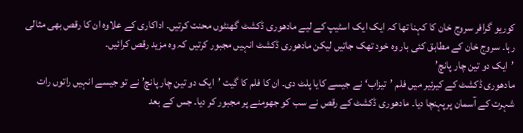کوریو گرافر سروج خان کا کہنا تھا کہ ایک ایک اسٹیپ کے لیے مادھوری ڈکشٹ گھنٹوں محنت کرتیں۔ اداکاری کے علاوہ ان کا رقص بھی مثالی رہا۔ سروج خان کے مطابق کئی بار وہ خود تھک جاتیں لیکن مادھوری ڈکشٹ انہیں مجبور کرتیں کہ وہ مزید رقص کرائیں۔
’ایک دو تین چار پانچ’
مادھوری ڈکشٹ کے کیرئیر میں فلم ’تیزاب‘ نے جیسے کایا پلٹ دی۔ ان کا فلم کا گیت ’ایک دو تین چار پانچ’ نے تو جیسے انہیں راتوں رات شہرت کے آسمان پرپہنچا دیا۔ مادھوری ڈکشٹ کے رقص نے سب کو جھومنے پر مجبور کر دیا۔ جس کے بعد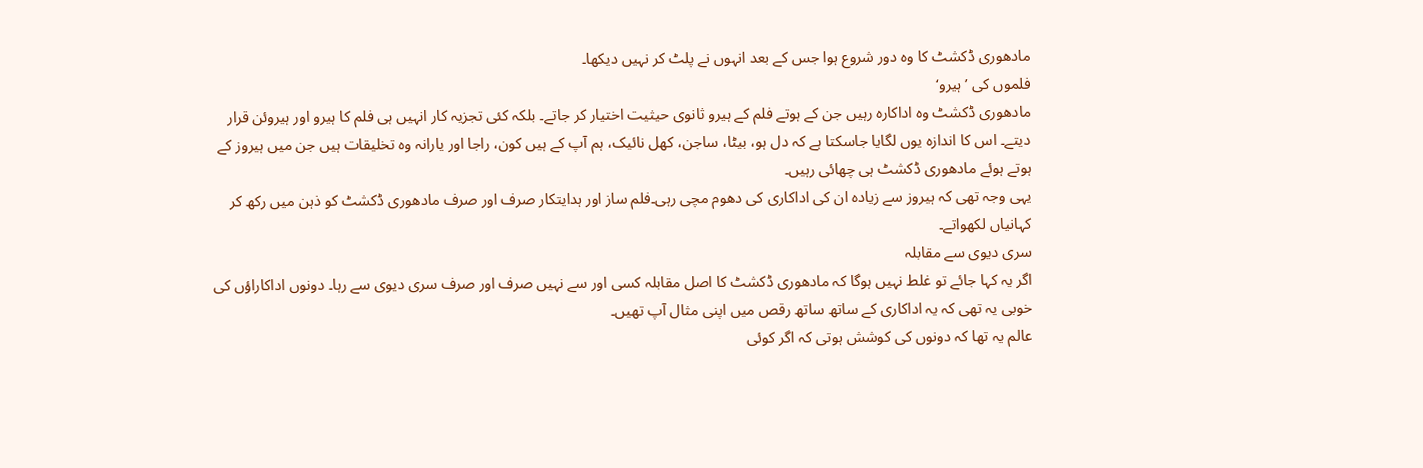مادھوری ڈکشٹ کا وہ دور شروع ہوا جس کے بعد انہوں نے پلٹ کر نہیں دیکھا۔
فلموں کی ’ہیرو‘
مادھوری ڈکشٹ وہ اداکارہ رہیں جن کے ہوتے فلم کے ہیرو ثانوی حیثیت اختیار کر جاتے۔ بلکہ کئی تجزیہ کار انہیں ہی فلم کا ہیرو اور ہیروئن قرار دیتے۔ اس کا اندازہ یوں لگایا جاسکتا ہے کہ دل ہو، بیٹا، ساجن، کھل نائیک، ہم آپ کے ہیں کون، راجا اور یارانہ وہ تخلیقات ہیں جن میں ہیروز کے ہوتے ہوئے مادھوری ڈکشٹ ہی چھائی رہیں۔
یہی وجہ تھی کہ ہیروز سے زیادہ ان کی اداکاری کی دھوم مچی رہی۔فلم ساز اور ہدایتکار صرف اور صرف مادھوری ڈکشٹ کو ذہن میں رکھ کر کہانیاں لکھواتے۔
سری دیوی سے مقابلہ
اگر یہ کہا جائے تو غلط نہیں ہوگا کہ مادھوری ڈکشٹ کا اصل مقابلہ کسی اور سے نہیں صرف اور صرف سری دیوی سے رہا۔ دونوں اداکاراؤں کی خوبی یہ تھی کہ یہ اداکاری کے ساتھ ساتھ رقص میں اپنی مثال آپ تھیں۔
عالم یہ تھا کہ دونوں کی کوشش ہوتی کہ اگر کوئی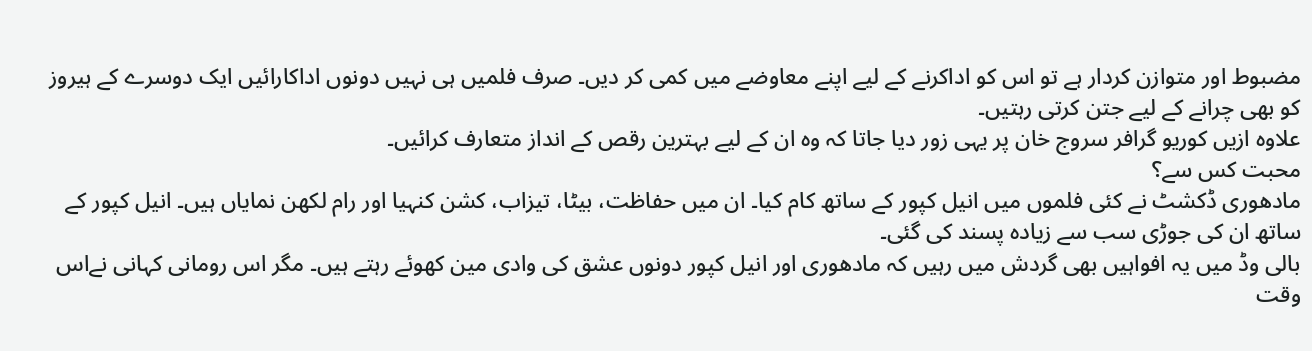مضبوط اور متوازن کردار ہے تو اس کو اداکرنے کے لیے اپنے معاوضے میں کمی کر دیں۔ صرف فلمیں ہی نہیں دونوں اداکارائیں ایک دوسرے کے ہیروز کو بھی چرانے کے لیے جتن کرتی رہتیں۔
علاوہ ازیں کوریو گرافر سروج خان پر یہی زور دیا جاتا کہ وہ ان کے لیے بہترین رقص کے انداز متعارف کرائیں۔
محبت کس سے؟
مادھوری ڈکشٹ نے کئی فلموں میں انیل کپور کے ساتھ کام کیا۔ ان میں حفاظت، بیٹا، تیزاب، کشن کنہیا اور رام لکھن نمایاں ہیں۔ انیل کپور کے ساتھ ان کی جوڑی سب سے زیادہ پسند کی گئی۔
بالی وڈ میں یہ افواہیں بھی گردش میں رہیں کہ مادھوری اور انیل کپور دونوں عشق کی وادی مین کھوئے رہتے ہیں۔ مگر اس رومانی کہانی نےاس وقت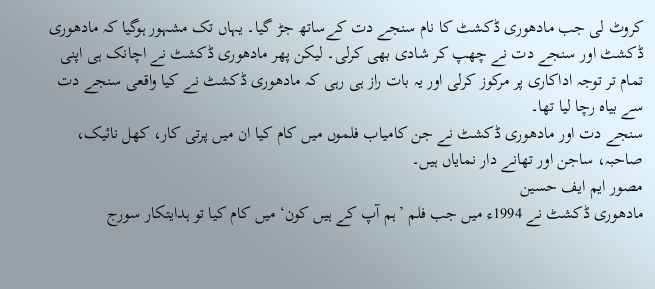کروٹ لی جب مادھوری ڈکشٹ کا نام سنجے دت کےساتھ جڑ گیا۔ یہاں تک مشہور ہوگیا کہ مادھوری ڈکشٹ اور سنجے دت نے چھپ کر شادی بھی کرلی۔ لیکن پھر مادھوری ڈکشٹ نے اچانک ہی اپنی تمام تر توجہ اداکاری پر مرکوز کرلی اور یہ بات راز ہی رہی کہ مادھوری ڈکشٹ نے کیا واقعی سنجے دت سے بیاہ رچا لیا تھا۔
سنجے دت اور مادھوری ڈکشٹ نے جن کامیاب فلموں میں کام کیا ان میں پرتی کار، کھل نائیک، صاحبہ، ساجن اور تھانے دار نمایاں ہیں۔
مصور ایم ایف حسین
مادھوری ڈکشٹ نے 1994ء میں جب فلم ’ہم آپ کے ہیں کون‘ میں کام کیا تو ہدایتکار سورج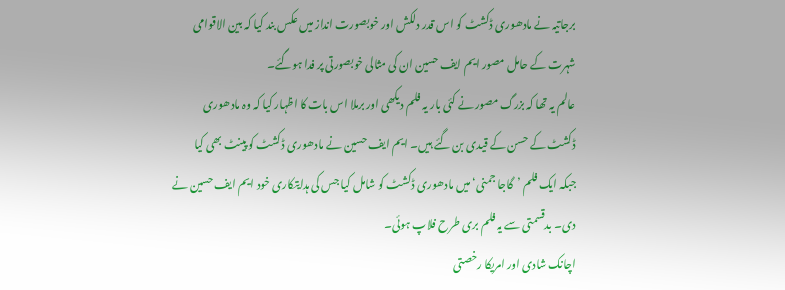برجاتیہ نے مادھوری ڈکشٹ کو اس قدر دلکش اور خوبصورت انداز میں عکس بند کیا کہ بین الاقوامی شہرت کے حامل مصور ایم ایف حسین ان کی مثالی خوبصورتی پر فدا ہوگئے۔
عالم یہ تھا کہ بزرگ مصور نے کئی بار یہ فلم دیکھی اور برملا اس بات کا اظہار کیا کہ وہ مادھوری ڈکشٹ کے حسن کے قیدی بن گئے ہیں۔ ایم ایف حسین نے مادھوری ڈکشٹ کو پینٹ بھی کیا جبکہ ایک فلم ’گاجا جمنی‘ میں مادھوری ڈکشٹ کو شامل کیا جس کی ہدایتکاری خود ایم ایف حسین نے دی۔ بدقسمتی سے یہ فلم بری طرح فلاپ ہوئی۔
اچانک شادی اور امریکا رخصتی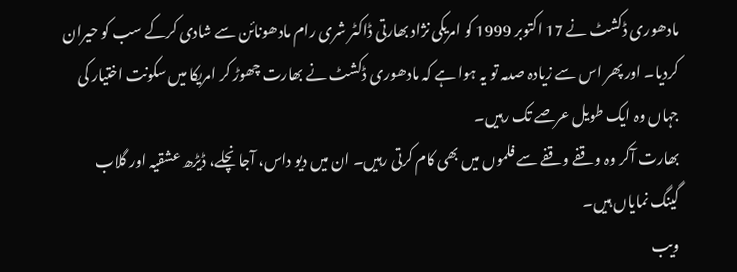مادھوری ڈکشٹ نے 17 اکتوبر 1999 کو امریکی نژاد بھارتی ڈاکٹر شری رام مادھونائن سے شادی کرکے سب کو حیران کردیا۔ اور پھر اس سے زیادہ صدمہ تو یہ ہوا ہے کہ مادھوری ڈکشٹ نے بھارت چھوڑ کر امریکا میں سکونت اختیار کی جہاں وہ ایک طویل عرصے تک رہیں۔
بھارت آکر وہ وقفے وقفے سے فلموں میں بھی کام کرتی رہیں۔ ان میں دیو داس، آجا نچلے، ڈیڑھ عشقیہ اور گلاب گینگ نمایاں ہیں۔
ویب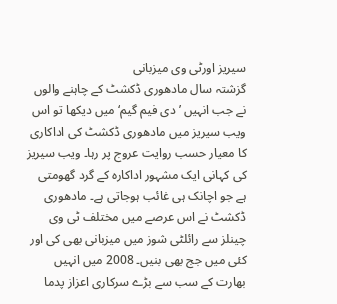سیریز اورٹی وی میزبانی
گزشتہ سال مادھوری ڈکشٹ کے چاہنے والوں نے جب انہیں ’دی فیم گیم‘ میں دیکھا تو اس ویب سیریز میں مادھوری ڈکشٹ کی اداکاری کا معیار حسب روایت عروج پر رہا۔ ویب سیریز کی کہانی ایک مشہور اداکارہ کے گرد گھومتی ہے جو اچانک ہی غائب ہوجاتی ہے۔ مادھوری ڈکشٹ نے اس عرصے میں مختلف ٹی وی چینلز سے رائلٹی شوز میں میزبانی بھی کی اور کئی میں جج بھی بنیں۔ 2008 میں انہیں بھارت کے سب سے بڑے سرکاری اعزاز پدما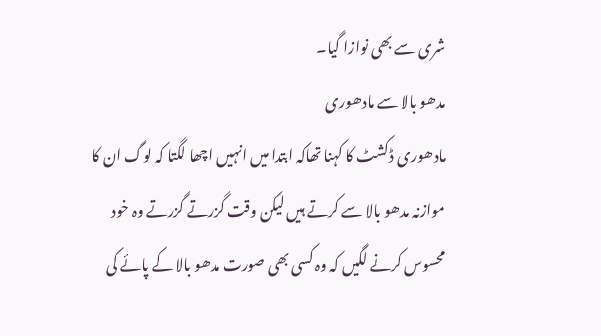شری سے بھی نوازا گیا۔
مدھو بالا سے مادھوری
مادھوری ڈکشٹ کا کہنا تھاکہ ابتدا میں انہیں اچھا لگتا کہ لوگ ان کا موازنہ مدھو بالا سے کرتے ہیں لیکن وقت گزرتے گزرتے وہ خود محسوس کرنے لگیں کہ وہ کسی بھی صورت مدھو بالا کے پائے کی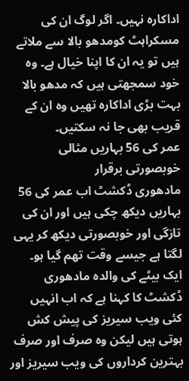اداکارہ نہیں۔ اگر لوگ ان کی مسکراہٹ کومدھو بالا سے ملاتے ہیں تو یہ ان کا اپنا خیال ہے۔ وہ خود سمجھتی ہیں کہ مدھو بالا بہت بڑی اداکارہ تھیں وہ ان کے قریب بھی جا نہ سکتیں۔
عمر کی 56 بہاریں مثالی خوبصورتی برقرار
مادھوری ڈکشٹ اب عمر کی 56 بہاریں دیکھ چکی ہیں اور ان کی تازگی اور خوبصورتی دیکھ کر یہی لگتا ہے جیسے وقت تھم گیا ہو۔ ایک بیٹے کی والدہ مادھوری ڈکشٹ کا کہنا ہے کہ اب انہیں کئی ویب سیریز کی پیش کش ہوتی ہیں لیکن وہ صرف اور صرف بہترین کرداروں کی ویب سیریز اور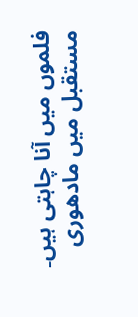فلموں میں آنا چاہتی ہیں۔ مستقبل میں مادھوری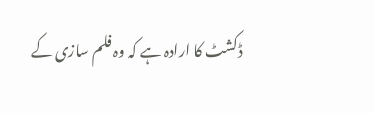ڈکشٹ کا ارادہ ہے کہ وہ فلم سازی کے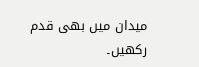میدان میں بھی قدم رکھیں۔